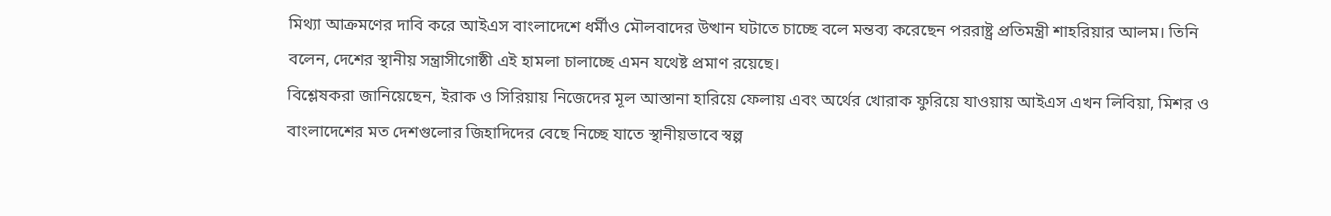মিথ্যা আক্রমণের দাবি করে আইএস বাংলাদেশে ধর্মীও মৌলবাদের উত্থান ঘটাতে চাচ্ছে বলে মন্তব্য করেছেন পররাষ্ট্র প্রতিমন্ত্রী শাহরিয়ার আলম। তিনি বলেন, দেশের স্থানীয় সন্ত্রাসীগোষ্ঠী এই হামলা চালাচ্ছে এমন যথেষ্ট প্রমাণ রয়েছে।
বিশ্লেষকরা জানিয়েছেন, ইরাক ও সিরিয়ায় নিজেদের মূল আস্তানা হারিয়ে ফেলায় এবং অর্থের খোরাক ফুরিয়ে যাওয়ায় আইএস এখন লিবিয়া, মিশর ও বাংলাদেশের মত দেশগুলোর জিহাদিদের বেছে নিচ্ছে যাতে স্থানীয়ভাবে স্বল্প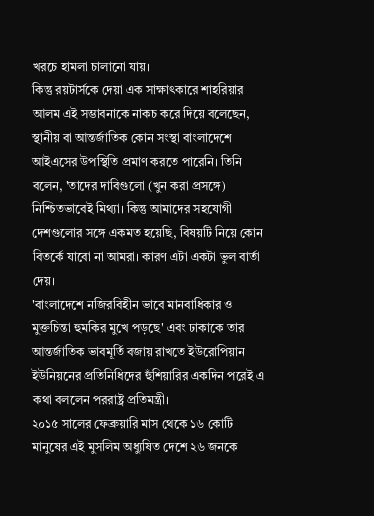খরচে হামলা চালানো যায়।
কিন্তু রয়টার্সকে দেয়া এক সাক্ষাৎকারে শাহরিয়ার আলম এই সম্ভাবনাকে নাকচ করে দিয়ে বলেছেন, স্থানীয় বা আন্তর্জাতিক কোন সংস্থা বাংলাদেশে আইএসের উপস্থিতি প্রমাণ করতে পারেনি। তিনি বলেন, 'তাদের দাবিগুলো (খুন করা প্রসঙ্গে) নিশ্চিতভাবেই মিথ্যা। কিন্তু আমাদের সহযোগী দেশগুলোর সঙ্গে একমত হয়েছি, বিষয়টি নিয়ে কোন বিতর্কে যাবো না আমরা। কারণ এটা একটা ভুল বার্তা দেয়।
'বাংলাদেশে নজিরবিহীন ভাবে মানবাধিকার ও মুক্তচিন্তা হুমকির মুখে পড়ছে' এবং ঢাকাকে তার আন্তর্জাতিক ভাবমূর্তি বজায় রাখতে ইউরোপিয়ান ইউনিয়নের প্রতিনিধিদের হুঁশিয়ারির একদিন পরেই এ কথা বললেন পররাষ্ট্র প্রতিমন্ত্রী।
২০১৫ সালের ফেব্রুয়ারি মাস থেকে ১৬ কোটি মানুষের এই মুসলিম অধ্যুষিত দেশে ২৬ জনকে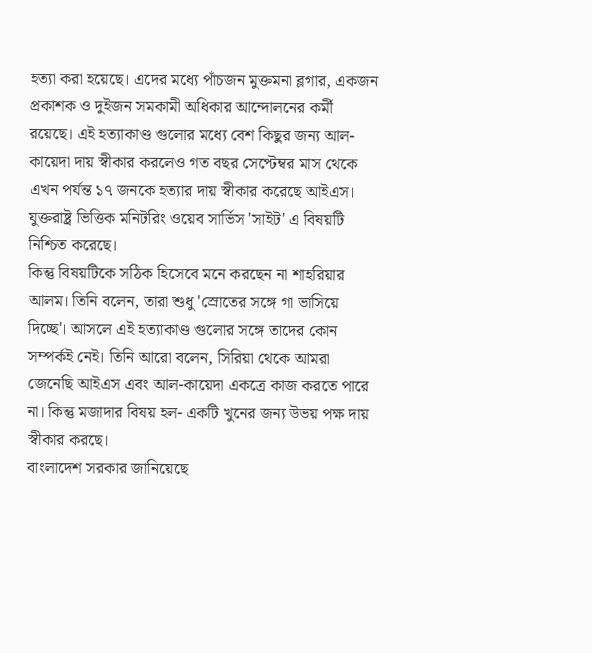হত্যা করা হয়েছে। এদের মধ্যে পাঁচজন মুক্তমনা ব্লগার, একজন প্রকাশক ও দুইজন সমকামী অধিকার আন্দোলনের কর্মী রয়েছে। এই হত্যাকাণ্ড গুলোর মধ্যে বেশ কিছুর জন্য আল-কায়েদা দায় স্বীকার করলেও গত বছর সেপ্টেম্বর মাস থেকে এখন পর্যন্ত ১৭ জনকে হত্যার দায় স্বীকার করেছে আইএস। যুক্তরাষ্ট্র ভিত্তিক মনিটরিং ওয়েব সার্ভিস 'সাইট' এ বিষয়টি নিশ্চিত করেছে।
কিন্তু বিষয়টিকে সঠিক হিসেবে মনে করছেন না শাহরিয়ার আলম। তিনি বলেন, তারা শুধু 'স্রোতের সঙ্গে গা ভাসিয়ে দিচ্ছে'। আসলে এই হত্যাকাণ্ড গুলোর সঙ্গে তাদের কোন সম্পর্কই নেই। তিনি আরো বলেন, সিরিয়া থেকে আমরা জেনেছি আইএস এবং আল-কায়েদা একত্রে কাজ করতে পারে না। কিন্তু মজাদার বিষয় হল- একটি খুনের জন্য উভয় পক্ষ দায় স্বীকার করছে।
বাংলাদেশ সরকার জানিয়েছে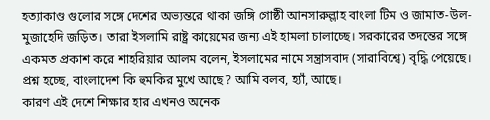হত্যাকাণ্ড গুলোর সঙ্গে দেশের অভ্যন্তরে থাকা জঙ্গি গোষ্ঠী আনসারুল্লাহ বাংলা টিম ও জামাত-উল-মুজাহেদি জড়িত। তারা ইসলামি রাষ্ট্র কায়েমের জন্য এই হামলা চালাচ্ছে। সরকারের তদন্তের সঙ্গে একমত প্রকাশ করে শাহরিয়ার আলম বলেন, ইসলামের নামে সন্ত্রাসবাদ (সারাবিশ্বে) বৃদ্ধি পেয়েছে। প্রশ্ন হচ্ছে, বাংলাদেশ কি হুমকির মুখে আছে? আমি বলব, হ্যাঁ, আছে।
কারণ এই দেশে শিক্ষার হার এখনও অনেক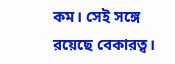কম। সেই সঙ্গে রয়েছে বেকারত্ব।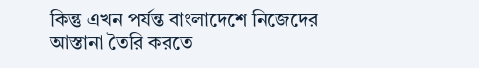কিন্তু এখন পর্যন্ত বাংলাদেশে নিজেদের আস্তানা তৈরি করতে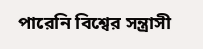পারেনি বিশ্বের সন্ত্রাসী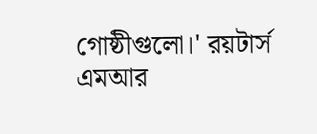গোষ্ঠীগুলো।' রয়টার্স
এমআর